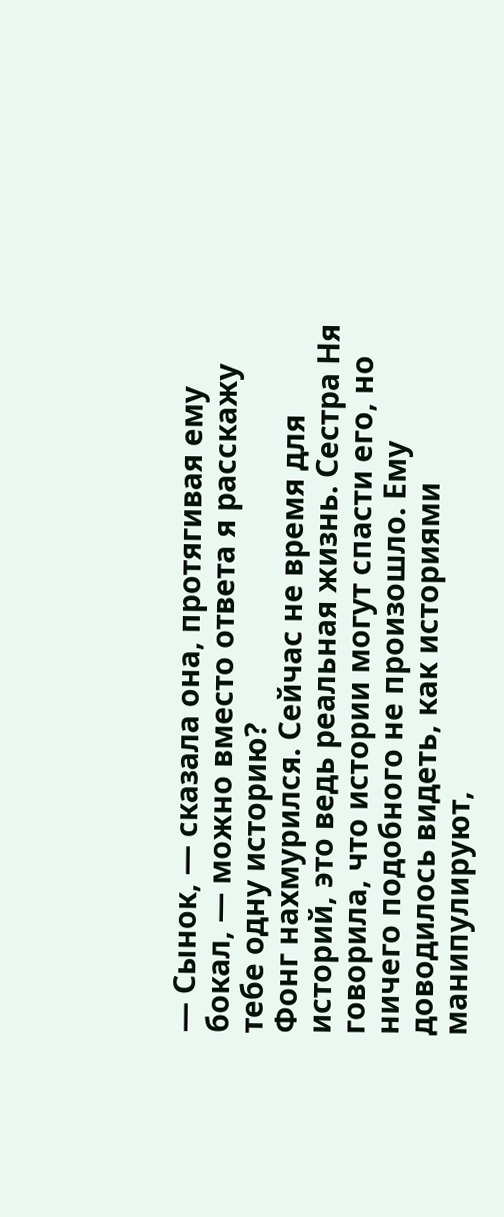— Сынок, — сказала она, протягивая ему бокал, — можно вместо ответа я расскажу тебе одну историю?
Фонг нахмурился. Сейчас не время для историй, это ведь реальная жизнь. Сестра Ня говорила, что истории могут спасти его, но ничего подобного не произошло. Ему доводилось видеть, как историями манипулируют,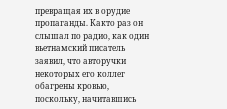превращая их в орудие пропаганды. Както раз он слышал по радио, как один вьетнамский писатель заявил, что авторучки некоторых его коллег обагрены кровью, поскольку, начитавшись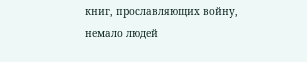книг, прославляющих войну, немало людей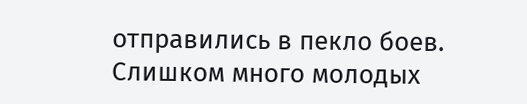отправились в пекло боев. Слишком много молодых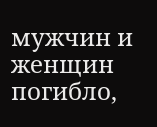мужчин и женщин погибло,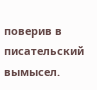поверив в писательский вымысел.